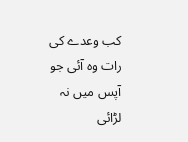کب وعدے کی رات وہ آئی جو آپس میں نہ لڑائی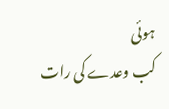ہوئی
کب وعدے کی رات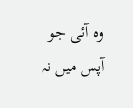وہ آئی جو آپس میں نہ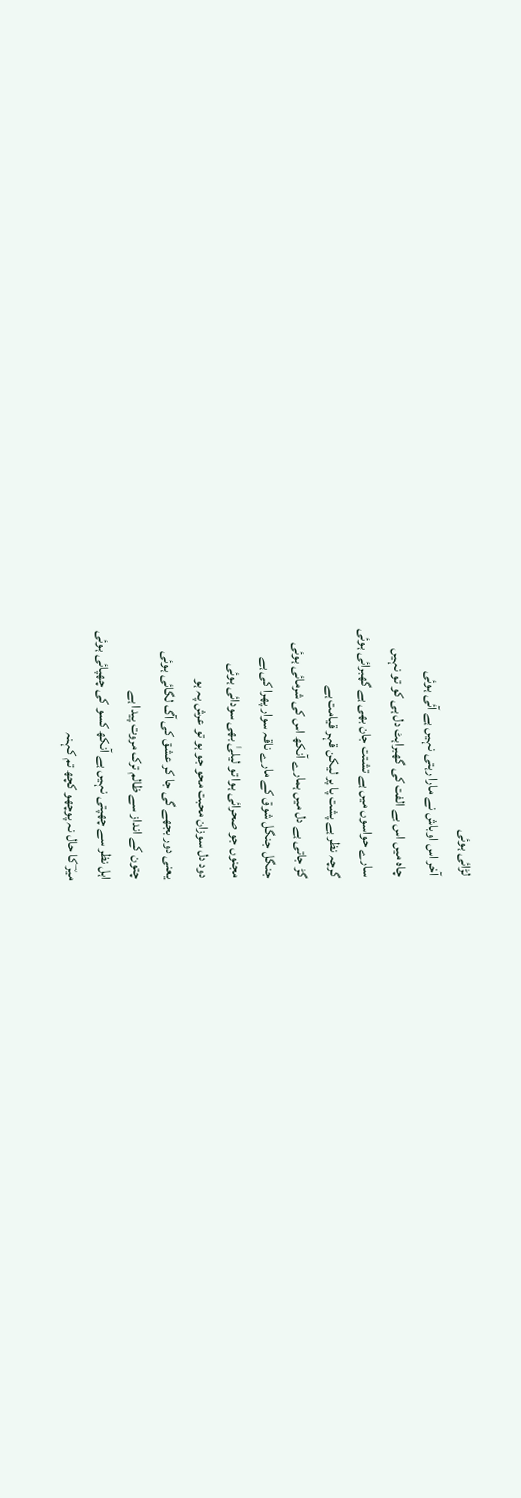لڑائی ہوئی
آخر اس اوباش نے مارا رہتی نہیں ہے آئی ہوئی
چاہ میں اس بے الفت کی گھبراہٹ دل ہی کو تو نہیں
سارے حواسوں میں ہے تشتت جان بھی ہے گھبرائی ہوئی
گرچہ نظر ہے پشت پا پر لیکن قہر قیامت ہے
گڑ جاتی ہے دل میں ہمارے آنکھ اس کی شرمائی ہوئی
جنگل جنگل شوق کے مارے ناقہ سوار پھرا کی ہے
مجنوں جو صحرائی ہوا تو لیلیٰ بھی سودائی ہوئی
دود دل سوزان محبت محو جو ہو تو عرش پہ ہو
یعنی دور بجھے گی جا کر عشق کی آگ لگائی ہوئی
چتون کے انداز سے ظالم ترک مروت پیدا ہے
اہل نظر سے چھپتی نہیں ہے آنکھ کسو کی چھپائی ہوئی
میرؔ کا حال نہ پوچھو کچھ تم کہنہ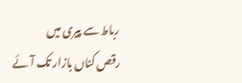رباط سے پیری میں
رقص کناں بازار تک آئے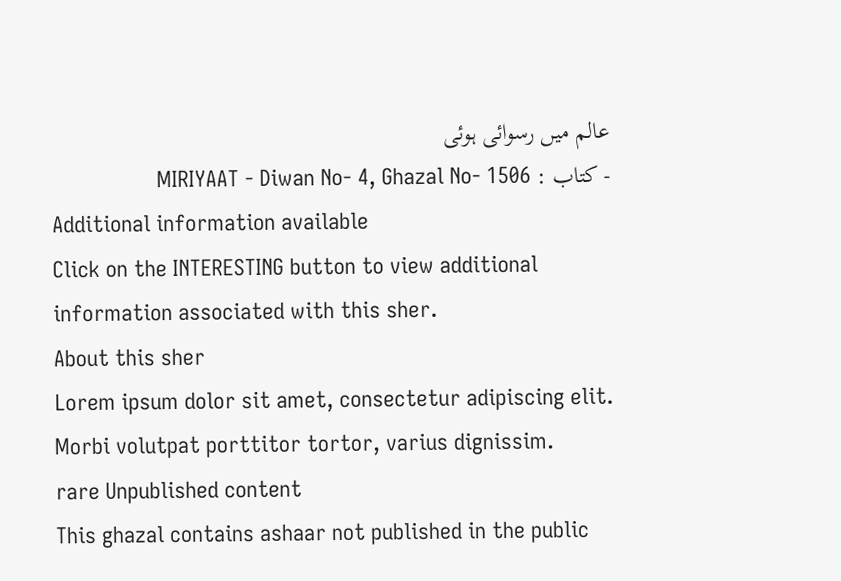عالم میں رسوائی ہوئی
- کتاب : MIRIYAAT - Diwan No- 4, Ghazal No- 1506
Additional information available
Click on the INTERESTING button to view additional information associated with this sher.
About this sher
Lorem ipsum dolor sit amet, consectetur adipiscing elit. Morbi volutpat porttitor tortor, varius dignissim.
rare Unpublished content
This ghazal contains ashaar not published in the public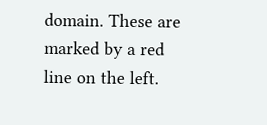domain. These are marked by a red line on the left.